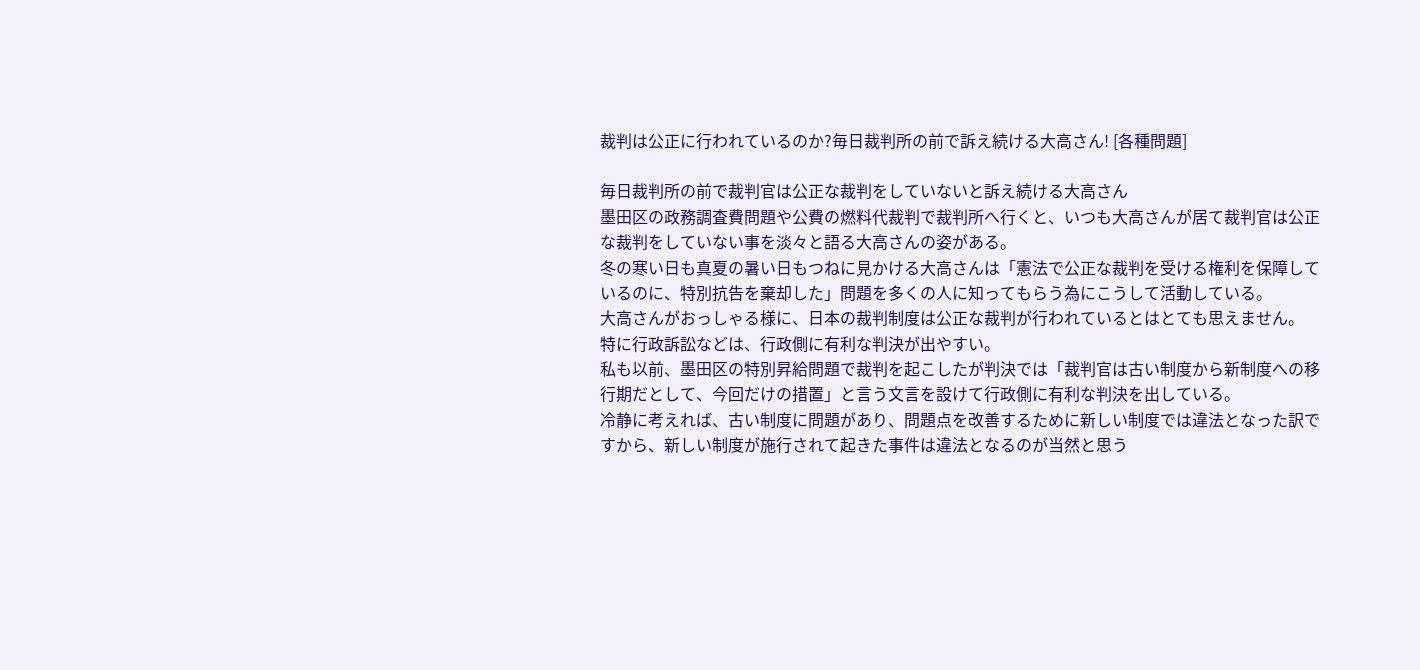裁判は公正に行われているのか?毎日裁判所の前で訴え続ける大高さん! [各種問題]

毎日裁判所の前で裁判官は公正な裁判をしていないと訴え続ける大高さん
墨田区の政務調査費問題や公費の燃料代裁判で裁判所へ行くと、いつも大高さんが居て裁判官は公正な裁判をしていない事を淡々と語る大高さんの姿がある。
冬の寒い日も真夏の暑い日もつねに見かける大高さんは「憲法で公正な裁判を受ける権利を保障しているのに、特別抗告を棄却した」問題を多くの人に知ってもらう為にこうして活動している。
大高さんがおっしゃる様に、日本の裁判制度は公正な裁判が行われているとはとても思えません。
特に行政訴訟などは、行政側に有利な判決が出やすい。
私も以前、墨田区の特別昇給問題で裁判を起こしたが判決では「裁判官は古い制度から新制度への移行期だとして、今回だけの措置」と言う文言を設けて行政側に有利な判決を出している。
冷静に考えれば、古い制度に問題があり、問題点を改善するために新しい制度では違法となった訳ですから、新しい制度が施行されて起きた事件は違法となるのが当然と思う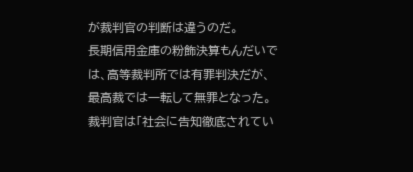が裁判官の判断は違うのだ。
長期信用金庫の粉飾決算もんだいでは、高等裁判所では有罪判決だが、最高裁では一転して無罪となった。
裁判官は「社会に告知徹底されてい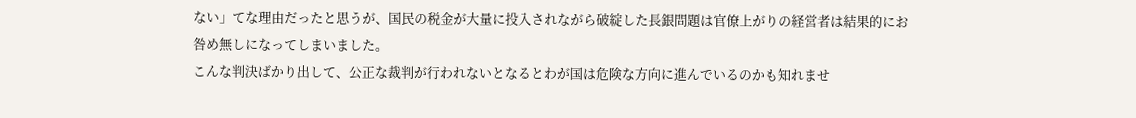ない」てな理由だったと思うが、国民の税金が大量に投入されながら破綻した長銀問題は官僚上がりの経営者は結果的にお咎め無しになってしまいました。
こんな判決ばかり出して、公正な裁判が行われないとなるとわが国は危険な方向に進んでいるのかも知れませ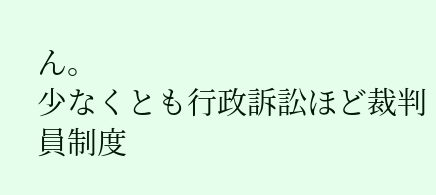ん。
少なくとも行政訴訟ほど裁判員制度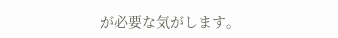が必要な気がします。